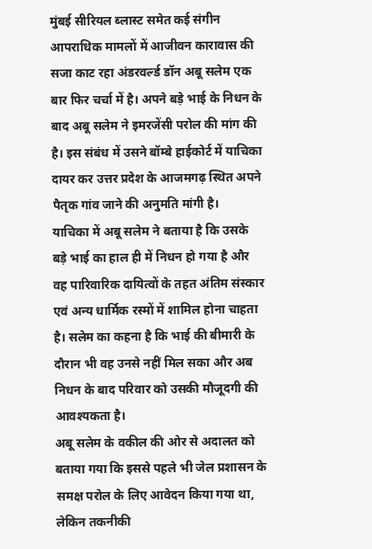मुंबई सीरियल ब्लास्ट समेत कई संगीन आपराधिक मामलों में आजीवन कारावास की सजा काट रहा अंडरवर्ल्ड डॉन अबू सलेम एक बार फिर चर्चा में है। अपने बड़े भाई के निधन के बाद अबू सलेम ने इमरजेंसी परोल की मांग की है। इस संबंध में उसने बॉम्बे हाईकोर्ट में याचिका दायर कर उत्तर प्रदेश के आजमगढ़ स्थित अपने पैतृक गांव जाने की अनुमति मांगी है।
याचिका में अबू सलेम ने बताया है कि उसके बड़े भाई का हाल ही में निधन हो गया है और वह पारिवारिक दायित्वों के तहत अंतिम संस्कार एवं अन्य धार्मिक रस्मों में शामिल होना चाहता है। सलेम का कहना है कि भाई की बीमारी के दौरान भी वह उनसे नहीं मिल सका और अब निधन के बाद परिवार को उसकी मौजूदगी की आवश्यकता है।
अबू सलेम के वकील की ओर से अदालत को बताया गया कि इससे पहले भी जेल प्रशासन के समक्ष परोल के लिए आवेदन किया गया था, लेकिन तकनीकी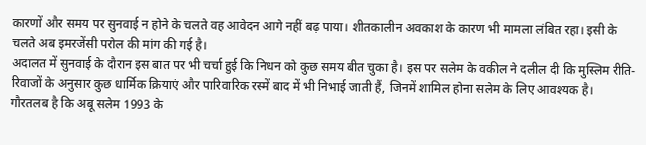कारणों और समय पर सुनवाई न होने के चलते वह आवेदन आगे नहीं बढ़ पाया। शीतकालीन अवकाश के कारण भी मामला लंबित रहा। इसी के चलते अब इमरजेंसी परोल की मांग की गई है।
अदालत में सुनवाई के दौरान इस बात पर भी चर्चा हुई कि निधन को कुछ समय बीत चुका है। इस पर सलेम के वकील ने दलील दी कि मुस्लिम रीति-रिवाजों के अनुसार कुछ धार्मिक क्रियाएं और पारिवारिक रस्में बाद में भी निभाई जाती हैं, जिनमें शामिल होना सलेम के लिए आवश्यक है।
गौरतलब है कि अबू सलेम 1993 के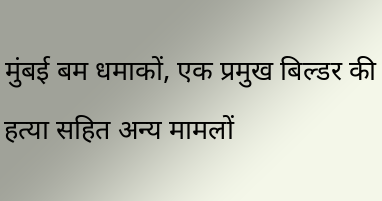मुंबई बम धमाकों, एक प्रमुख बिल्डर की हत्या सहित अन्य मामलों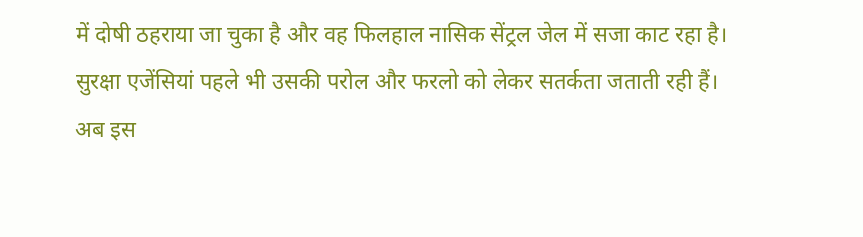में दोषी ठहराया जा चुका है और वह फिलहाल नासिक सेंट्रल जेल में सजा काट रहा है। सुरक्षा एजेंसियां पहले भी उसकी परोल और फरलो को लेकर सतर्कता जताती रही हैं।
अब इस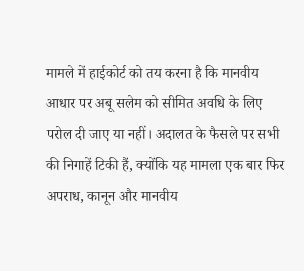मामले में हाईकोर्ट को तय करना है कि मानवीय आधार पर अबू सलेम को सीमित अवधि के लिए परोल दी जाए या नहीं। अदालत के फैसले पर सभी की निगाहें टिकी हैं, क्योंकि यह मामला एक बार फिर अपराध, कानून और मानवीय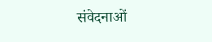संवेदनाओं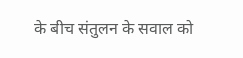के बीच संतुलन के सवाल को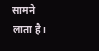सामने लाता है।